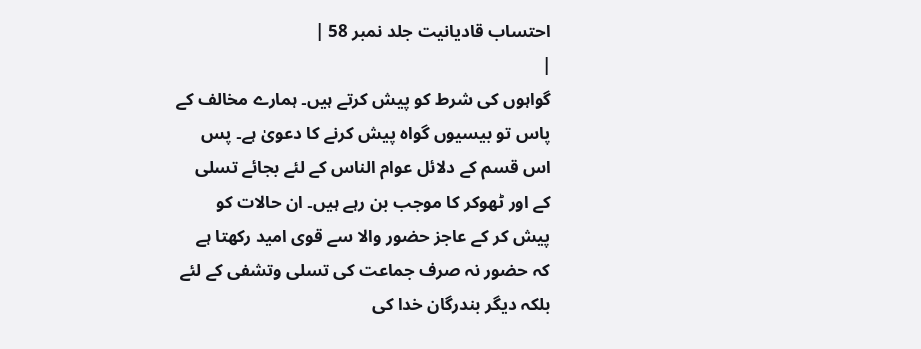احتساب قادیانیت جلد نمبر 58 |
|
گواہوں کی شرط کو پیش کرتے ہیں۔ ہمارے مخالف کے پاس تو بیسیوں گواہ پیش کرنے کا دعویٰ ہے۔ پس اس قسم کے دلائل عوام الناس کے لئے بجائے تسلی کے اور ٹھوکر کا موجب بن رہے ہیں۔ ان حالات کو پیش کر کے عاجز حضور والا سے قوی امید رکھتا ہے کہ حضور نہ صرف جماعت کی تسلی وتشفی کے لئے بلکہ دیگر بندرگان خدا کی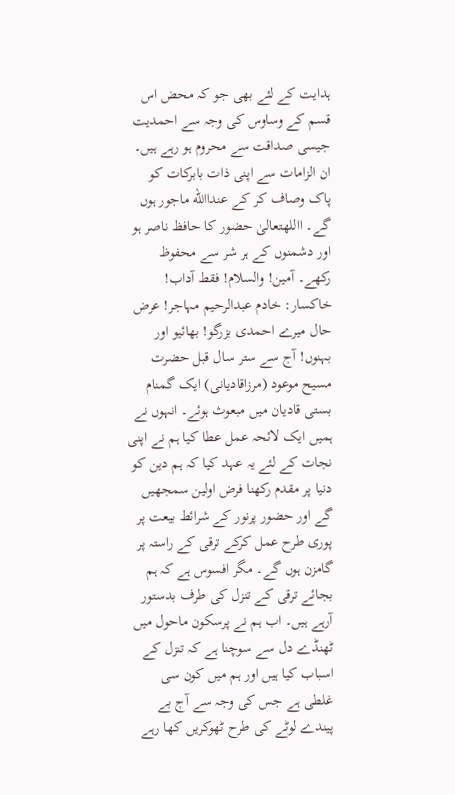ہدایت کے لئے بھی جو کہ محض اس قسم کے وساوس کی وجہ سے احمدیت جیسی صداقت سے محروم ہو رہے ہیں۔ ان الزامات سے اپنی ذات بابرکات کو پاک وصاف کر کے عنداالله ماجور ہوں گے۔ االلهتعالیٰ حضور کا حافظ ناصر ہو اور دشمنوں کے ہر شر سے محفوظ رکھے۔ آمین! والسلام! فقط آداب! خاکسار: خادم عبدالرحیم مہاجر! عرض حال میرے احمدی بزرگو! بھائیو اور بہنوں! آج سے ستر سال قبل حضرت مسیح موعود (مرزاقادیانی) ایک گمنام بستی قادیان میں مبعوث ہوئے۔ انہوں نے ہمیں ایک لائحہ عمل عطا کیا ہم نے اپنی نجات کے لئے یہ عہد کیا کہ ہم دین کو دنیا پر مقدم رکھنا فرض اولین سمجھیں گے اور حضور پرنور کے شرائط بیعت پر پوری طرح عمل کرکے ترقی کے راستہ پر گامزن ہوں گے۔ مگر افسوس ہے کہ ہم بجائے ترقی کے تنزل کی طرف بدستور آرہے ہیں۔ اب ہم نے پرسکون ماحول میں ٹھنڈے دل سے سوچنا ہے کہ تنزل کے اسباب کیا ہیں اور ہم میں کون سی غلطی ہے جس کی وجہ سے آج بے پیندے لوٹے کی طرح ٹھوکریں کھا رہے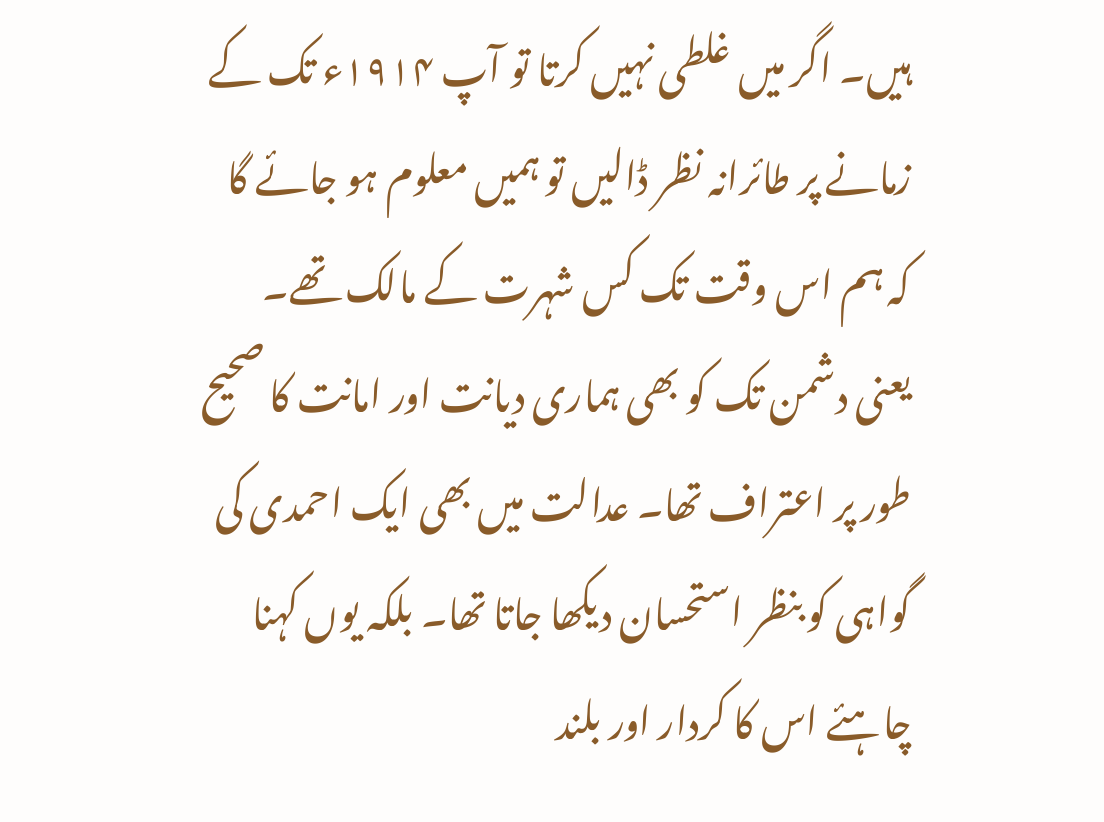ہیں۔ اگر میں غلطی نہیں کرتا تو آپ ۱۹۱۴ء تک کے زمانے پر طائرانہ نظر ڈالیں تو ہمیں معلوم ہو جائے گا کہ ہم اس وقت تک کس شہرت کے مالک تھے۔ یعنی دشمن تک کو بھی ہماری دیانت اور امانت کا صحیح طور پر اعتراف تھا۔ عدالت میں بھی ایک احمدی کی گواہی کو بنظر استحسان دیکھا جاتا تھا۔ بلکہ یوں کہنا چاہئے اس کا کردار اور بلند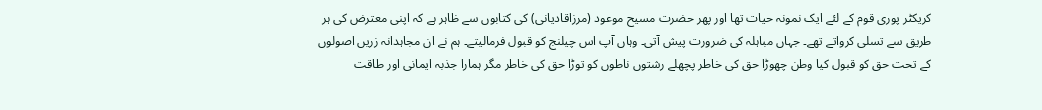کریکٹر پوری قوم کے لئے ایک نمونہ حیات تھا اور پھر حضرت مسیح موعود (مرزاقادیانی) کی کتابوں سے ظاہر ہے کہ اپنی معترض کی ہر طریق سے تسلی کرواتے تھے۔ جہاں مباہلہ کی ضرورت پیش آتی۔ وہاں آپ اس چیلنج کو قبول فرمالیتے۔ ہم نے ان مجاہدانہ زریں اصولوں کے تحت حق کو قبول کیا وطن چھوڑا حق کی خاطر پچھلے رشتوں ناطوں کو توڑا حق کی خاطر مگر ہمارا جذبہ ایمانی اور طاقت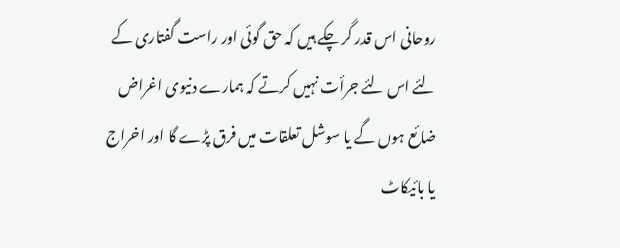روحانی اس قدر گر چکے ہیں کہ حق گوئی اور راست گفتاری کے لئے اس لئے جرأت نہیں کرتے کہ ہمارے دنیوی اغراض ضائع ہوں گے یا سوشل تعلقات میں فرق پڑے گا اور اخراج یا بائیکاٹ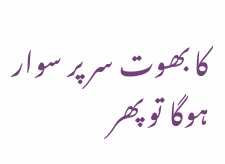کا بھوت سر پر سوار ہوگا تو پھر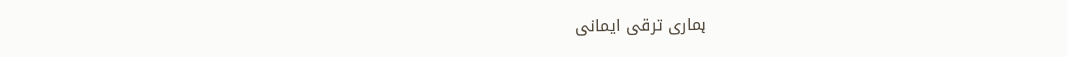ہماری ترقی ایمانی